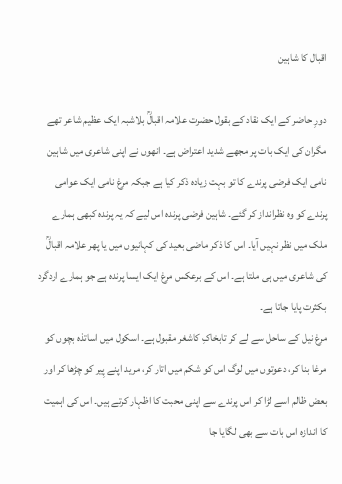اقبال کا شاہین

دورِ حاضر کے ایک نقاد کے بقول حضرت علامہ اقبالؒ بلاشبہ ایک عظیم شاعر تھے مگران کی ایک بات پر مجھے شدید اعتراض ہے۔ انھوں نے اپنی شاعری میں شاہین نامی ایک فرضی پرندے کا تو بہت زیادہ ذکر کیا ہے جبکہ مرغ نامی ایک عوامی پرندے کو وہ نظرانداز کر گئے۔ شاہین فرضی پرندہ اس لیے کہ یہ پرندہ کبھی ہمارے ملک میں نظر نہیں آیا۔ اس کا ذکر ماضی بعید کی کہانیوں میں یا پھر علامہ اقبالؒ کی شاعری میں ہی ملتا ہے۔ اس کے برعکس مرغ ایک ایسا پرندہ ہے جو ہمارے اردگرد بکثرت پایا جاتا ہے۔
مرغ نیل کے ساحل سے لے کر تابخاکِ کاشغر مقبول ہے۔ اسکول میں اساتذہ بچوں کو مرغا بنا کر، دعوتوں میں لوگ اس کو شکم میں اتار کر، مرید اپنے پِیر کو چڑھا کر اور بعض ظالم اسے لڑا کر اس پرندے سے اپنی محبت کا اظہار کرتے ہیں۔ اس کی اہمیت کا اندازہ اس بات سے بھی لگایا جا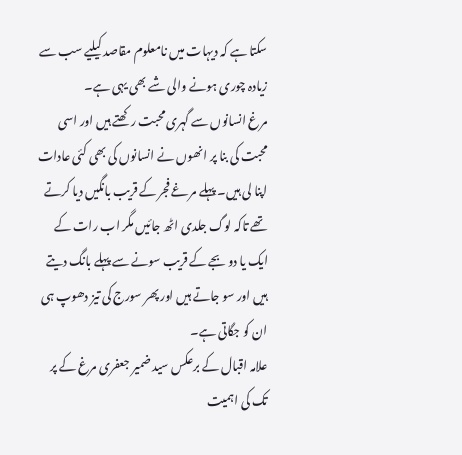سکتا ہے کہ دیہات میں نامعلوم مقاصد کیلیے سب سے زیادہ چوری ہونے والی شے بھی یہی ہے۔
مرغ انسانوں سے گہری محبت رکھتے ہیں اور اسی محبت کی بنا پر انھوں نے انسانوں کی بھی کئی عادات اپنا لی ہیں۔ پہلے مرغے فجر کے قریب بانگیں دیا کرتے تھے تاکہ لوگ جلدی اٹھ جائیں مگر اب رات کے ایک یا دو بجے کے قریب سونے سے پہلے بانگ دیتے ہیں اور سو جاتے ہیں اور پھر سورج کی تیز دھوپ ہی ان کو جگاتی ہے۔
علامہ اقبال کے برعکس سید ضمیر جعفری مرغ کے پر تک کی اہمیت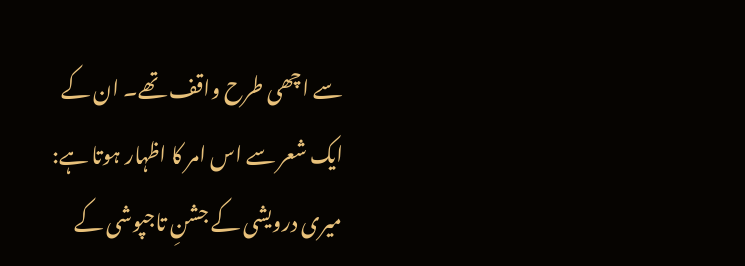سے اچھی طرح واقف تھے۔ ان کے ایک شعر سے اس امر کا اظہار ہوتا ہے:
میری درویشی کے جشنِ تاجپوشی کے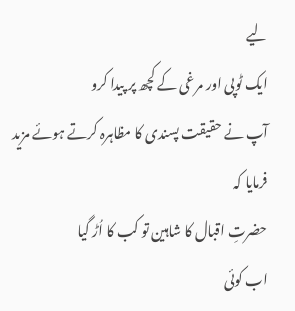لیے
ایک ٹوپی اور مرغی کے کچھ پر پیدا کرو
آپ نے حقیقت پسندی کا مظاہرہ کرتے ہوئے مزید فرمایا کہ
حضرتِ اقبال کا شاہین تو کب کا اُڑ گیا
اب کوئی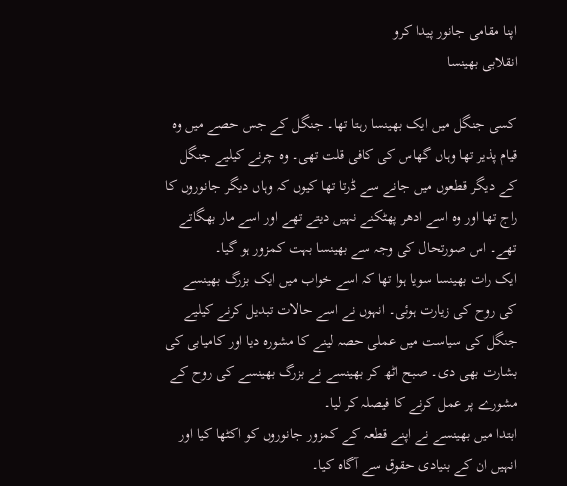اپنا مقامی جانور پیدا کرو
انقلابی بھینسا

کسی جنگل میں ایک بھینسا رہتا تھا۔ جنگل کے جس حصے میں وہ قیام پذیر تھا وہاں گھاس کی کافی قلت تھی۔ وہ چرنے کیلیے جنگل کے دیگر قطعوں میں جانے سے ڈرتا تھا کیوں کہ وہاں دیگر جانوروں کا راج تھا اور وہ اسے ادھر پھٹکنے نہیں دیتے تھے اور اسے مار بھگاتے تھے۔ اس صورتحال کی وجہ سے بھینسا بہت کمزور ہو گیا۔
ایک رات بھینسا سویا ہوا تھا کہ اسے خواب میں ایک بزرگ بھینسے کی روح کی زیارت ہوئی۔ انہوں نے اسے حالات تبدیل کرنے کیلیے جنگل کی سیاست میں عملی حصہ لینے کا مشورہ دیا اور کامیابی کی بشارت بھی دی۔ صبح اٹھ کر بھینسے نے بزرگ بھینسے کی روح کے مشورے پر عمل کرنے کا فیصلہ کر لیا۔
ابتدا میں بھینسے نے اپنے قطعہ کے کمزور جانوروں کو اکٹھا کیا اور انہیں ان کے بنیادی حقوق سے آگاہ کیا۔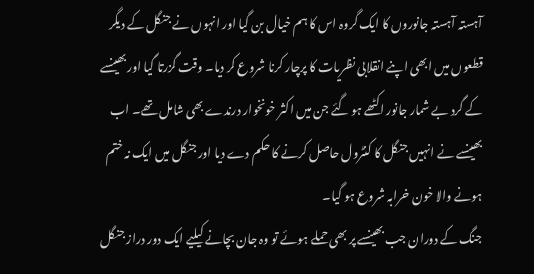آہستہ آہستہ جانوروں کا ایک گروہ اس کا ہم خیال بن گیا اور انہوں نے جنگل کے دیگر قطعوں میں ابھی اپنے انقلابی نظریات کا پرچار کرنا شروع کر دیا۔ وقت گزرتا گیا اور بھینسے کے گرد بے شمار جانور اکٹھے ہو گئے جن میں اکثر خونخوار درندے بھی شامل تھے۔ اب بھینسے نے انہیں جنگل کا کنٹرول حاصل کرنے کا حکم دے دیا اور جنگل میں ایک نہ ختم ہونے والا خون خرابہ شروع ہو گیا۔
جنگ کے دوران جب بھینسے پر بھی حملے ہوئے تو وہ جان بچانے کیلیے ایک دور دراز جنگل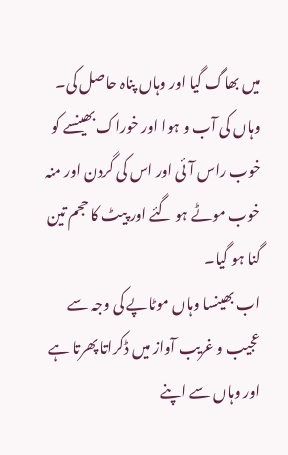میں بھاگ گیا اور وہاں پناہ حاصل کی۔ وہاں کی آب و ہوا اور خوراک بھینسے کو خوب راس آئی اور اس کی گردن اور منہ خوب موٹے ہو گئے اور پیٹ کا حجم تین گنا ہو گیا۔
اب بھینسا وہاں موٹاپے کی وجہ سے عجیب و غریب آواز میں ڈکراتا پھرتا ہے اور وہاں سے اپنے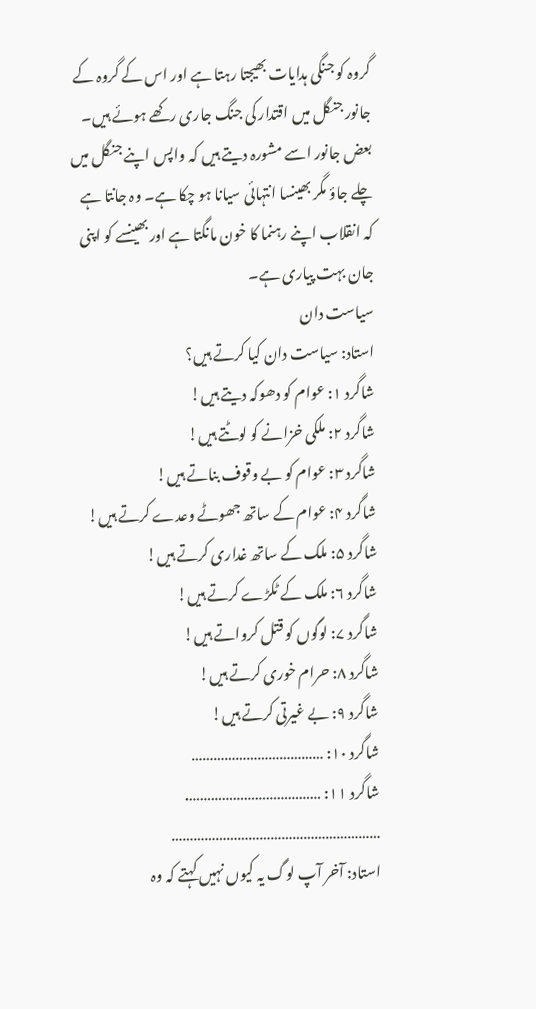گروہ کو جنگی ہدایات بھیجتا رہتا ہے اور اس کے گروہ کے جانور جنگل میں اقتدار کی جنگ جاری رکھے ہوئے ہیں۔
بعض جانور اسے مشورہ دیتے ہیں کہ واپس اپنے جنگل میں چلے جاؤ مگر بھینسا انتہائی سیانا ہو چکا ہے۔ وہ جانتا ہے کہ انقلاب اپنے رہنما کا خون مانگتا ہے اور بھینسے کو اپنی جان بہت پیاری ہے۔
سیاست دان
استاد: سیاست دان کیا کرتے ہیں؟
شاگرد ۱: عوام کو دھوکہ دیتے ہیں!
شاگرد ۲: ملکی خزانے کو لوٹتے ہیں!
شاگرد ۳: عوام کو بے وقوف بناتے ہیں!
شاگرد ۴: عوام کے ساتھ جھوٹے وعدے کرتے ہیں!
شاگرد ۵: ملک کے ساتھ غداری کرتے ہیں!
شاگرد ۶: ملک کے ٹکڑے کرتے ہیں!
شاگرد ۷: لوگوں کو قتل کرواتے ہیں!
شاگرد ۸: حرام خوری کرتے ہیں!
شاگرد ۹: بے غیرتی کرتے ہیں!
شاگرد ۱۰: ………………………………
شاگرد ۱۱: ……………………………….
…………………………………………………
استاد: آخر آپ لوگ یہ کیوں نہیں کہتے کہ وہ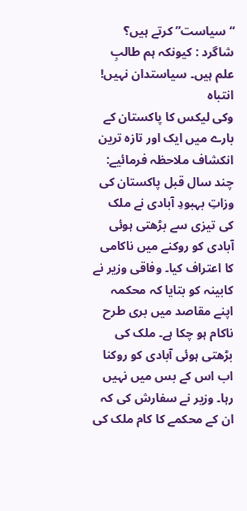“سیاست” کرتے ہیں؟
شاگرد : کیونکہ ہم طالبِ علم ہیں۔ سیاستدان نہیں!
انتباہ
وکی لیکس کا پاکستان کے بارے میں ایک اور تازہ ترین انکشاف ملاحظہ فرمائیے:
چند سال قبل پاکستان کی وزاتِ بہبودِ آبادی نے ملک کی تیزی سے بڑھتی ہوئی آبادی کو روکنے میں ناکامی کا اعتراف کیا۔ وفاقی وزیر نے کابینہ کو بتایا کہ محکمہ اپنے مقاصد میں بری طرح ناکام ہو چکا ہے۔ ملک کی بڑھتی ہوئی آبادی کو روکنا اب اس کے بس میں نہیں رہا۔ وزیر نے سفارش کی کہ ان کے محکمے کا کام ملک کی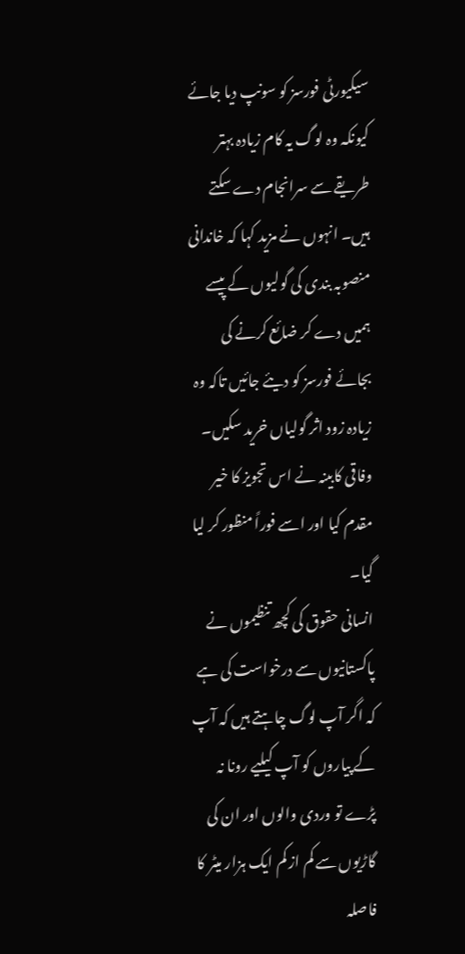سیکیورٹی فورسز کو سونپ دیا جائے کیونکہ وہ لوگ یہ کام زیادہ بہتر طریقے سے سرانجام دے سکتے ہیں۔ انہوں نے مزید کہا کہ خاندانی منصوبہ بندی کی گولیوں کے پیسے ہمیں دے کر ضائع کرنے کی بجائے فورسز کو دیئے جائیں تاکہ وہ زیادہ زود اثر گولیاں خرید سکیں۔ وفاقی کابینہ نے اس تجویز کا خیر مقدم کیا اور اسے فوراً منظور کر لیا گیا۔
انسانی حقوق کی کچھ تنظیموں نے پاکستانیوں سے درخواست کی ہے کہ اگر آپ لوگ چاہتے ہیں کہ آپ کے پیاروں کو آپ کیلیے رونا نہ پڑے تو وردی والوں اور ان کی گاڑیوں سے کم از کم ایک ہزار میٹر کا فاصلہ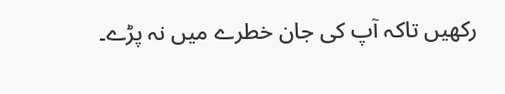رکھیں تاکہ آپ کی جان خطرے میں نہ پڑے۔